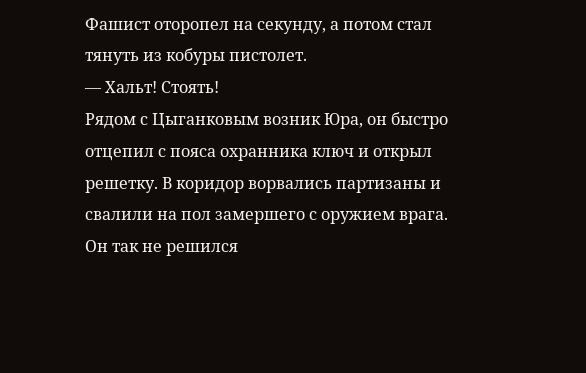Фашист оторопел на секунду, а потом стал тянуть из кобуры пистолет.
— Хальт! Стоять!
Рядом с Цыганковым возник Юра, он быстро отцепил с пояса охранника ключ и открыл решетку. В коридор ворвались партизаны и свалили на пол замершего с оружием врага. Он так не решился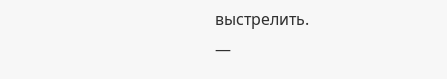выстрелить.
—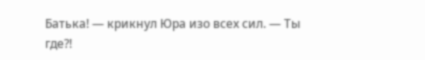Батька! — крикнул Юра изо всех сил. — Ты где?!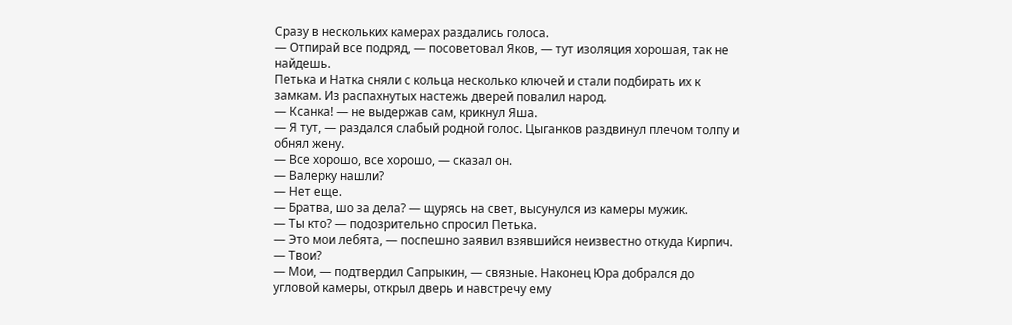Сразу в нескольких камерах раздались голоса.
— Отпирай все подряд, — посоветовал Яков, — тут изоляция хорошая, так не найдешь.
Петька и Натка сняли с кольца несколько ключей и стали подбирать их к замкам. Из распахнутых настежь дверей повалил народ.
— Ксанка! — не выдержав сам, крикнул Яша.
— Я тут, — раздался слабый родной голос. Цыганков раздвинул плечом толпу и обнял жену.
— Все хорошо, все хорошо, — сказал он.
— Валерку нашли?
— Нет еще.
— Братва, шо за дела? — щурясь на свет, высунулся из камеры мужик.
— Ты кто? — подозрительно спросил Петька.
— Это мои лебята, — поспешно заявил взявшийся неизвестно откуда Кирпич.
— Твои?
— Мои, — подтвердил Сапрыкин, — связные. Наконец Юра добрался до угловой камеры, открыл дверь и навстречу ему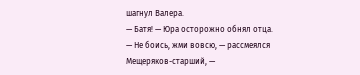шагнул Валера.
— Батя! — Юра осторожно обнял отца.
— Не боись, жми вовсю, — рассмеялся Мещеряков-старший, —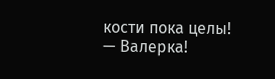кости пока целы!
— Валерка!